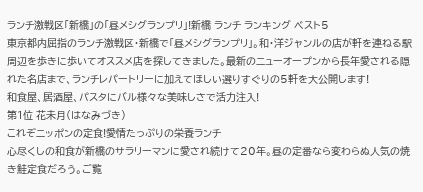ランチ激戦区「新橋」の「昼メシグランプリ」!新橋 ランチ ランキング ベスト5
東京都内屈指のランチ激戦区・新橋で「昼メシグランプリ」。和・洋ジャンルの店が軒を連ねる駅周辺を歩きに歩いてオススメ店を探してきました。最新のニューオープンから長年愛される隠れた名店まで、ランチレパートリーに加えてほしい選りすぐりの5軒を大公開します!
和食屋、居酒屋、パスタにバル様々な美味しさで活力注入!
第1位 花未月(はなみづき)
これぞニッポンの定食!愛情たっぷりの栄養ランチ
心尽くしの和食が新橋のサラリーマンに愛され続けて20年。昼の定番なら変わらぬ人気の焼き鮭定食だろう。ご覧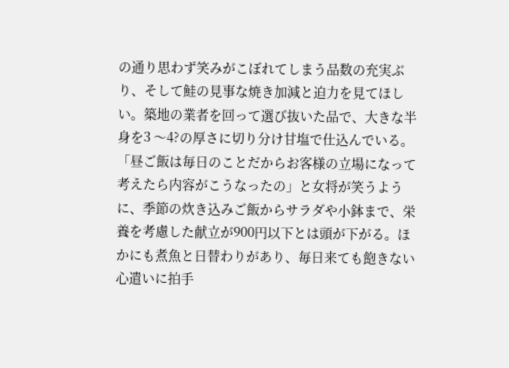の通り思わず笑みがこぼれてしまう品数の充実ぶり、そして鮭の見事な焼き加減と迫力を見てほしい。築地の業者を回って選び抜いた品で、大きな半身を3 〜4?の厚さに切り分け甘塩で仕込んでいる。「昼ご飯は毎日のことだからお客様の立場になって考えたら内容がこうなったの」と女将が笑うように、季節の炊き込みご飯からサラダや小鉢まで、栄養を考慮した献立が900円以下とは頭が下がる。ほかにも煮魚と日替わりがあり、毎日来ても飽きない心遣いに拍手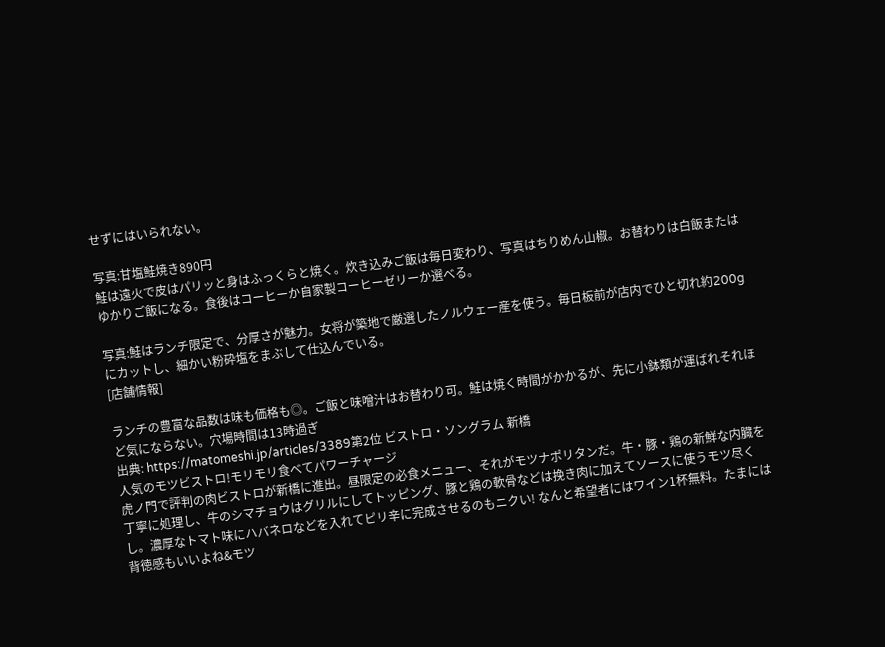せずにはいられない。

写真:甘塩鮭焼き890円
鮭は遠火で皮はパリッと身はふっくらと焼く。炊き込みご飯は毎日変わり、写真はちりめん山椒。お替わりは白飯またはゆかりご飯になる。食後はコーヒーか自家製コーヒーゼリーか選べる。

写真:鮭はランチ限定で、分厚さが魅力。女将が築地で厳選したノルウェー産を使う。毎日板前が店内でひと切れ約200gにカットし、細かい粉砕塩をまぶして仕込んでいる。
[店舗情報]

ランチの豊富な品数は味も価格も◎。ご飯と味噌汁はお替わり可。鮭は焼く時間がかかるが、先に小鉢類が運ばれそれほど気にならない。穴場時間は13時過ぎ
出典: https://matomeshi.jp/articles/3389第2位 ビストロ・ソングラム 新橋
人気のモツビストロ!モリモリ食べてパワーチャージ
虎ノ門で評判の肉ビストロが新橋に進出。昼限定の必食メニュー、それがモツナポリタンだ。牛・豚・鶏の新鮮な内臓を丁寧に処理し、牛のシマチョウはグリルにしてトッピング、豚と鶏の軟骨などは挽き肉に加えてソースに使うモツ尽くし。濃厚なトマト味にハバネロなどを入れてピリ辛に完成させるのもニクい! なんと希望者にはワイン1杯無料。たまには背徳感もいいよね&モツ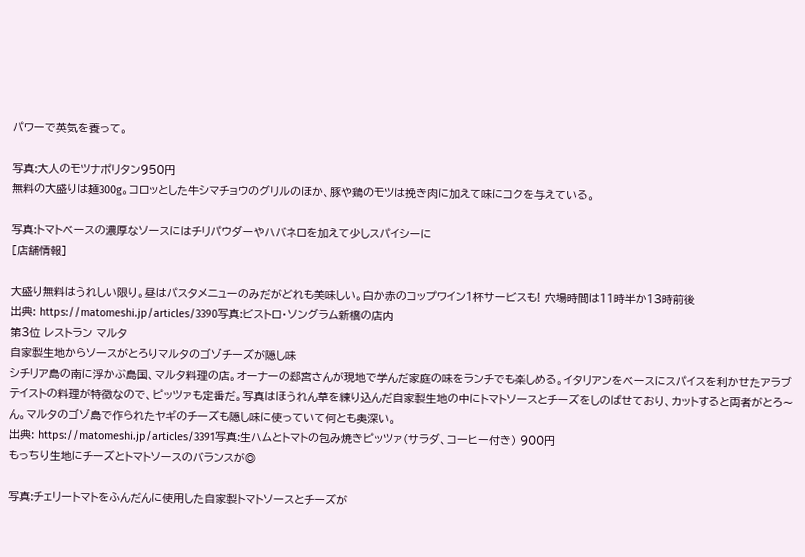パワーで英気を養って。

写真:大人のモツナポリタン950円
無料の大盛りは麺300g。コロッとした牛シマチョウのグリルのほか、豚や鶏のモツは挽き肉に加えて味にコクを与えている。

写真:トマトベースの濃厚なソースにはチリパウダーやハバネロを加えて少しスパイシーに
[店舗情報]

大盛り無料はうれしい限り。昼はパスタメニューのみだがどれも美味しい。白か赤のコップワイン1杯サービスも! 穴場時間は11時半か13時前後
出典: https://matomeshi.jp/articles/3390写真:ビストロ・ソングラム新橋の店内
第3位 レストラン マルタ
自家製生地からソースがとろりマルタのゴゾチーズが隠し味
シチリア島の南に浮かぶ島国、マルタ料理の店。オーナーの郄宮さんが現地で学んだ家庭の味をランチでも楽しめる。イタリアンをベースにスパイスを利かせたアラブテイストの料理が特徴なので、ピッツァも定番だ。写真はほうれん草を練り込んだ自家製生地の中にトマトソースとチーズをしのばせており、カットすると両者がとろ〜ん。マルタのゴゾ島で作られたヤギのチーズも隠し味に使っていて何とも奥深い。
出典: https://matomeshi.jp/articles/3391写真:生ハムとトマトの包み焼きピッツァ(サラダ、コーヒー付き) 900円
もっちり生地にチーズとトマトソースのバランスが◎

写真:チェリートマトをふんだんに使用した自家製トマトソースとチーズが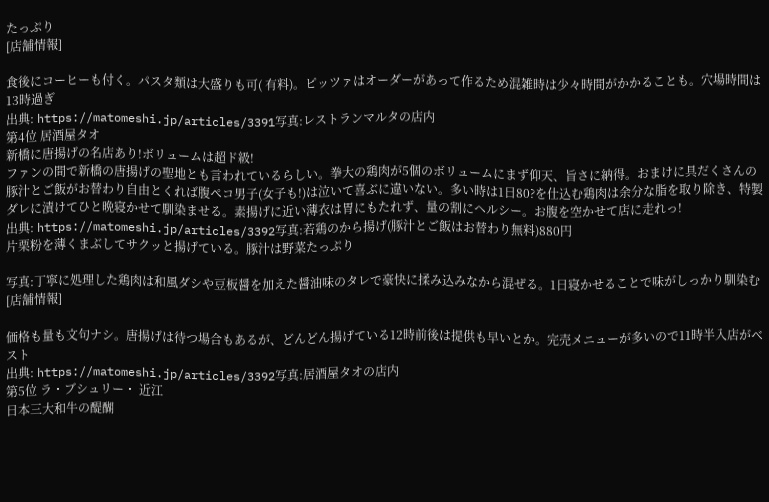たっぷり
[店舗情報]

食後にコーヒーも付く。パスタ類は大盛りも可( 有料)。ピッツァはオーダーがあって作るため混雑時は少々時間がかかることも。穴場時間は13時過ぎ
出典: https://matomeshi.jp/articles/3391写真:レストランマルタの店内
第4位 居酒屋タオ
新橋に唐揚げの名店あり!ボリュームは超ド級!
ファンの間で新橋の唐揚げの聖地とも言われているらしい。拳大の鶏肉が5個のボリュームにまず仰天、旨さに納得。おまけに具だくさんの豚汁とご飯がお替わり自由とくれば腹ペコ男子(女子も!)は泣いて喜ぶに違いない。多い時は1日80?を仕込む鶏肉は余分な脂を取り除き、特製ダレに漬けてひと晩寝かせて馴染ませる。素揚げに近い薄衣は胃にもたれず、量の割にヘルシー。お腹を空かせて店に走れっ!
出典: https://matomeshi.jp/articles/3392写真:若鶏のから揚げ(豚汁とご飯はお替わり無料)880円
片栗粉を薄くまぶしてサクッと揚げている。豚汁は野菜たっぷり

写真:丁寧に処理した鶏肉は和風ダシや豆板醤を加えた醤油味のタレで豪快に揉み込みなから混ぜる。1日寝かせることで味がしっかり馴染む
[店舗情報]

価格も量も文句ナシ。唐揚げは待つ場合もあるが、どんどん揚げている12時前後は提供も早いとか。完売メニューが多いので11時半入店がベスト
出典: https://matomeshi.jp/articles/3392写真:居酒屋タオの店内
第5位 ラ・ブシュリー・ 近江
日本三大和牛の醍醐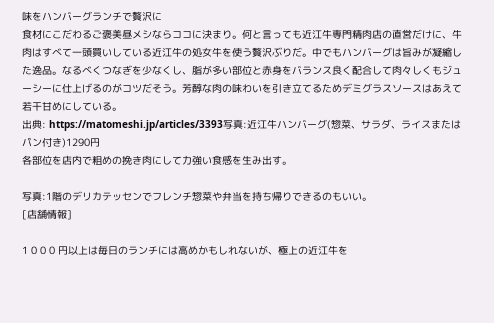味をハンバーグランチで贅沢に
食材にこだわるご褒美昼メシならココに決まり。何と言っても近江牛専門精肉店の直営だけに、牛肉はすべて一頭買いしている近江牛の処女牛を使う贅沢ぶりだ。中でもハンバーグは旨みが凝縮した逸品。なるべくつなぎを少なくし、脂が多い部位と赤身をバランス良く配合して肉々しくもジューシーに仕上げるのがコツだそう。芳醇な肉の味わいを引き立てるためデミグラスソースはあえて若干甘めにしている。
出典: https://matomeshi.jp/articles/3393写真:近江牛ハンバーグ(惣菜、サラダ、ライスまたはパン付き)1290円
各部位を店内で粗めの挽き肉にして力強い食感を生み出す。

写真:1階のデリカテッセンでフレンチ惣菜や弁当を持ち帰りできるのもいい。
[店舗情報]

1 0 0 0 円以上は毎日のランチには高めかもしれないが、極上の近江牛を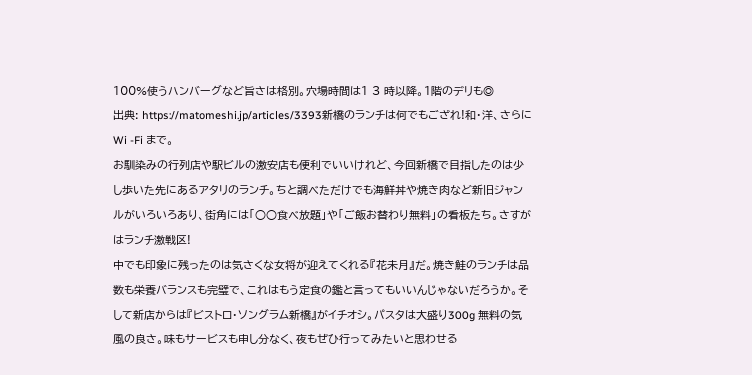100%使うハンバーグなど旨さは格別。穴場時間は1 3 時以降。1階のデリも◎
出典: https://matomeshi.jp/articles/3393新橋のランチは何でもござれ!和・洋、さらにWi -Fi まで。
お馴染みの行列店や駅ビルの激安店も便利でいいけれど、今回新橋で目指したのは少し歩いた先にあるアタリのランチ。ちと調べただけでも海鮮丼や焼き肉など新旧ジャンルがいろいろあり、街角には「○○食べ放題」や「ご飯お替わり無料」の看板たち。さすがはランチ激戦区!
中でも印象に残ったのは気さくな女将が迎えてくれる『花未月』だ。焼き鮭のランチは品数も栄養バランスも完璧で、これはもう定食の鑑と言ってもいいんじゃないだろうか。そして新店からは『ビストロ・ソングラム新橋』がイチオシ。パスタは大盛り300g 無料の気風の良さ。味もサービスも申し分なく、夜もぜひ行ってみたいと思わせる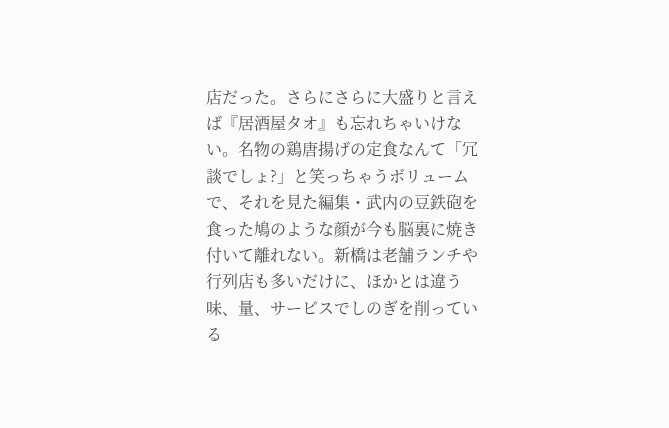店だった。さらにさらに大盛りと言えば『居酒屋タオ』も忘れちゃいけない。名物の鶏唐揚げの定食なんて「冗談でしょ?」と笑っちゃうボリュームで、それを見た編集・武内の豆鉄砲を食った鳩のような顔が今も脳裏に焼き付いて離れない。新橋は老舗ランチや行列店も多いだけに、ほかとは違う味、量、サービスでしのぎを削っている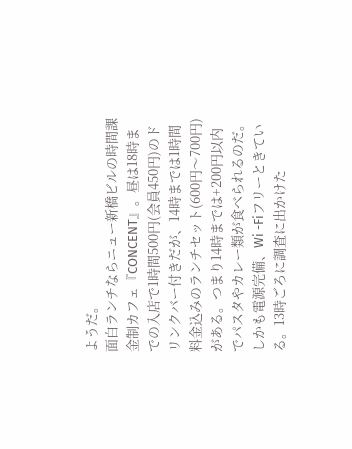ようだ。
面白ランチならニュー新橋ビルの時間課金制カフェ『CONCENT』。昼は18時までの入店で1時間500円(会員450円)のドリンクバー付きだが、14時までは1時間料金込みのランチセット(600円〜700円)がある。つまり14時までは+200円以内でパスタやカレー類が食べられるのだ。しかも電源完備、Wi -Fiフリーときている。13時ごろに調査に出かけた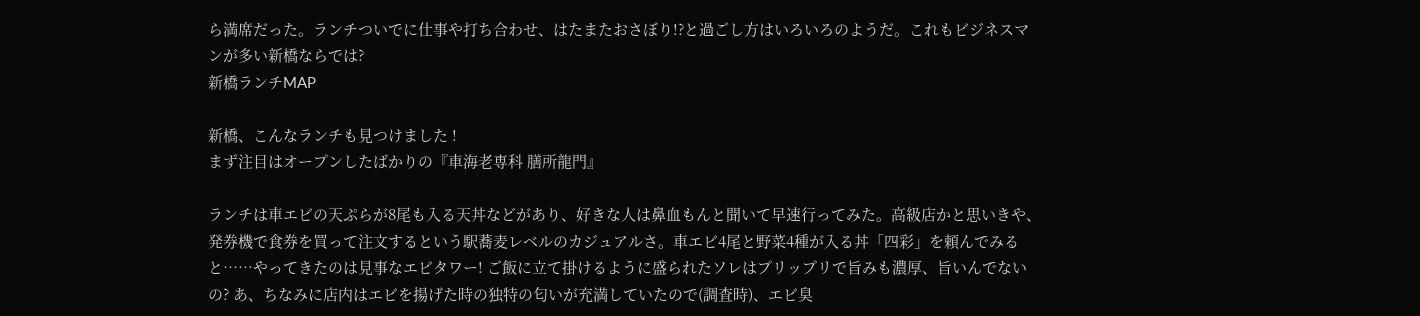ら満席だった。ランチついでに仕事や打ち合わせ、はたまたおさぼり!?と過ごし方はいろいろのようだ。これもビジネスマンが多い新橋ならでは?
新橋ランチMAP

新橋、こんなランチも見つけました !
まず注目はオープンしたばかりの『車海老専科 膳所龍門』

ランチは車エビの天ぷらが8尾も入る天丼などがあり、好きな人は鼻血もんと聞いて早速行ってみた。高級店かと思いきや、発券機で食券を買って注文するという駅蕎麦レベルのカジュアルさ。車エビ4尾と野菜4種が入る丼「四彩」を頼んでみると……やってきたのは見事なエビタワー! ご飯に立て掛けるように盛られたソレはプリップリで旨みも濃厚、旨いんでないの? あ、ちなみに店内はエビを揚げた時の独特の匂いが充満していたので(調査時)、エビ臭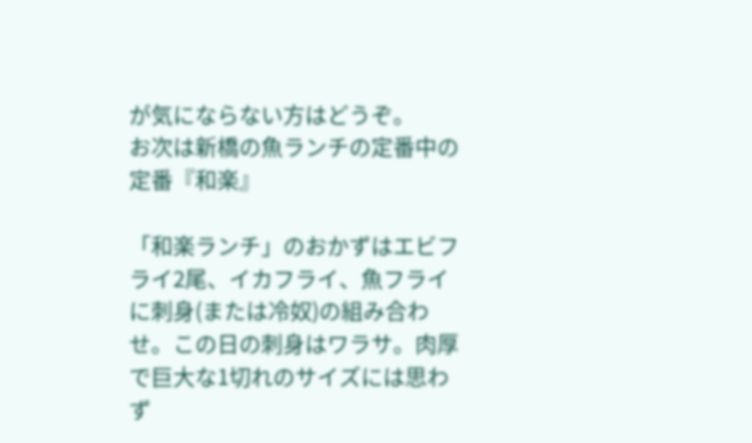が気にならない方はどうぞ。
お次は新橋の魚ランチの定番中の定番『和楽』

「和楽ランチ」のおかずはエビフライ2尾、イカフライ、魚フライに刺身(または冷奴)の組み合わせ。この日の刺身はワラサ。肉厚で巨大な1切れのサイズには思わず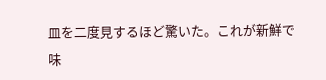皿を二度見するほど驚いた。これが新鮮で味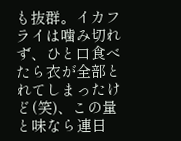も抜群。イカフライは噛み切れず、ひと口食べたら衣が全部とれてしまったけど(笑)、この量と味なら連日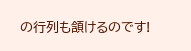の行列も頷けるのです!